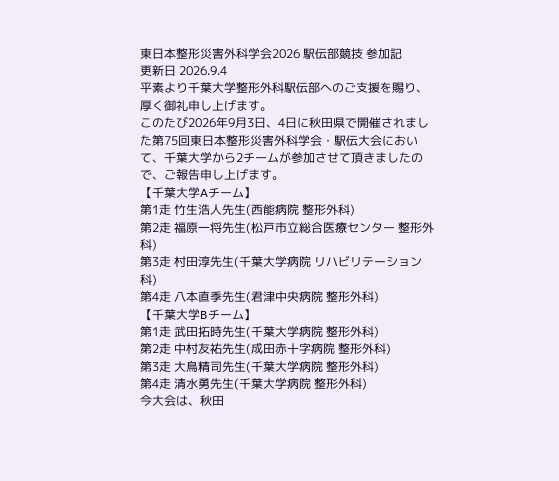東日本整形災害外科学会2026 駅伝部競技 参加記
更新日 2026.9.4
平素より千葉大学整形外科駅伝部へのご支援を賜り、厚く御礼申し上げます。
このたび2026年9月3日、4日に秋田県で開催されました第75回東日本整形災害外科学会・駅伝大会において、千葉大学から2チームが参加させて頂きましたので、ご報告申し上げます。
【千葉大学Aチーム】
第1走 竹生浩人先生(西能病院 整形外科)
第2走 福原一将先生(松戸市立総合医療センター 整形外科)
第3走 村田淳先生(千葉大学病院 リハビリテーション科)
第4走 八本直季先生(君津中央病院 整形外科)
【千葉大学Bチーム】
第1走 武田拓時先生(千葉大学病院 整形外科)
第2走 中村友祐先生(成田赤十字病院 整形外科)
第3走 大鳥精司先生(千葉大学病院 整形外科)
第4走 清水勇先生(千葉大学病院 整形外科)
今大会は、秋田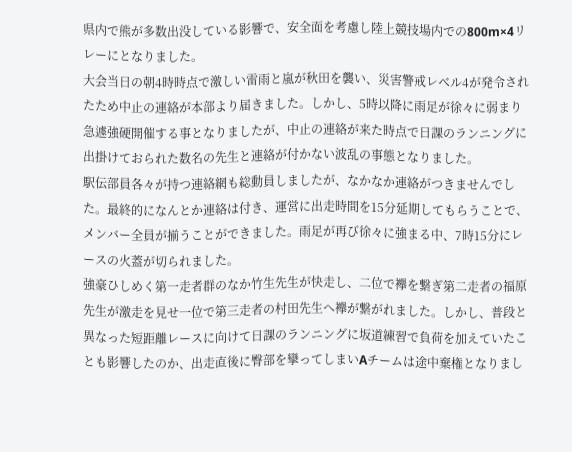県内で熊が多数出没している影響で、安全面を考慮し陸上競技場内での800m×4リレーにとなりました。
大会当日の朝4時時点で激しい雷雨と嵐が秋田を襲い、災害警戒レベル4が発令されたため中止の連絡が本部より届きました。しかし、5時以降に雨足が徐々に弱まり急遽強硬開催する事となりましたが、中止の連絡が来た時点で日課のランニングに出掛けておられた数名の先生と連絡が付かない波乱の事態となりました。
駅伝部員各々が持つ連絡網も総動員しましたが、なかなか連絡がつきませんでした。最終的になんとか連絡は付き、運営に出走時間を15分延期してもらうことで、メンバー全員が揃うことができました。雨足が再び徐々に強まる中、7時15分にレースの火蓋が切られました。
強豪ひしめく第一走者群のなか竹生先生が快走し、二位で襷を繋ぎ第二走者の福原先生が激走を見せ一位で第三走者の村田先生へ襷が繋がれました。しかし、普段と異なった短距離レースに向けて日課のランニングに坂道練習で負荷を加えていたことも影響したのか、出走直後に臀部を攣ってしまいAチームは途中棄権となりまし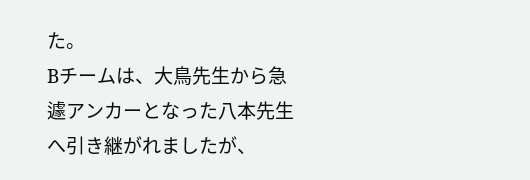た。
Bチームは、大鳥先生から急遽アンカーとなった八本先生へ引き継がれましたが、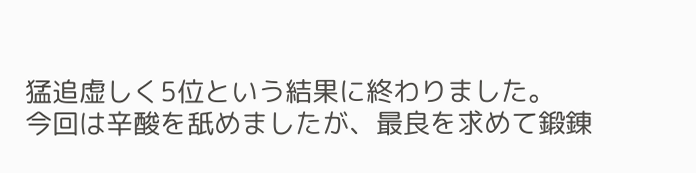猛追虚しく5位という結果に終わりました。
今回は辛酸を舐めましたが、最良を求めて鍛錬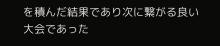を積んだ結果であり次に繋がる良い大会であった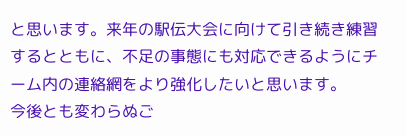と思います。来年の駅伝大会に向けて引き続き練習するとともに、不足の事態にも対応できるようにチーム内の連絡網をより強化したいと思います。
今後とも変わらぬご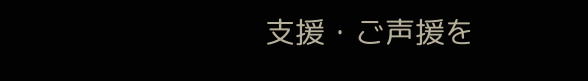支援・ご声援を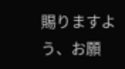賜りますよう、お願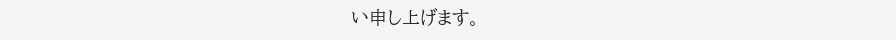い申し上げます。